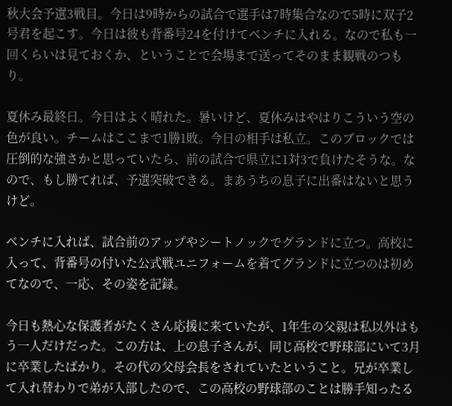秋大会予選3戦目。今日は9時からの試合で選手は7時集合なので5時に双子2号君を起こす。今日は彼も背番号24を付けてベンチに入れる。なので私も一回くらいは見ておくか、ということで会場まで送ってそのまま観戦のつもり。

夏休み最終日。今日はよく晴れた。暑いけど、夏休みはやはりこういう空の色が良い。チームはここまで1勝1敗。今日の相手は私立。このブロックでは圧倒的な強さかと思っていたら、前の試合で県立に1対3で負けたそうな。なので、もし勝てれば、予選突破できる。まあうちの息子に出番はないと思うけど。

ベンチに入れば、試合前のアップやシートノックでグランドに立つ。高校に入って、背番号の付いた公式戦ユニフォームを着てグランドに立つのは初めてなので、一応、その姿を記録。

今日も熱心な保護者がたくさん応援に来ていたが、1年生の父親は私以外はもう一人だけだった。この方は、上の息子さんが、同じ高校で野球部にいて3月に卒業したばかり。その代の父母会長をされていたということ。兄が卒業して入れ替わりで弟が入部したので、この高校の野球部のことは勝手知ったる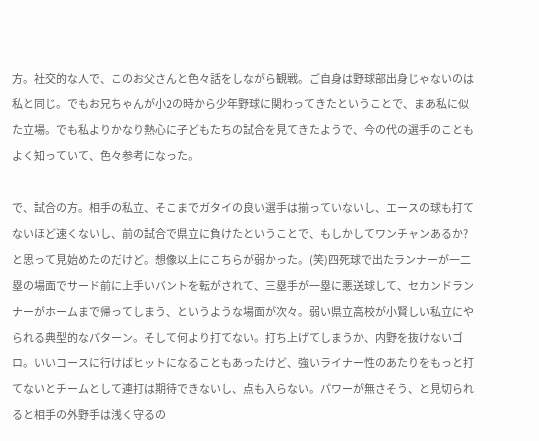方。社交的な人で、このお父さんと色々話をしながら観戦。ご自身は野球部出身じゃないのは私と同じ。でもお兄ちゃんが小2の時から少年野球に関わってきたということで、まあ私に似た立場。でも私よりかなり熱心に子どもたちの試合を見てきたようで、今の代の選手のこともよく知っていて、色々参考になった。

で、試合の方。相手の私立、そこまでガタイの良い選手は揃っていないし、エースの球も打てないほど速くないし、前の試合で県立に負けたということで、もしかしてワンチャンあるか?と思って見始めたのだけど。想像以上にこちらが弱かった。(笑)四死球で出たランナーが一二塁の場面でサード前に上手いバントを転がされて、三塁手が一塁に悪送球して、セカンドランナーがホームまで帰ってしまう、というような場面が次々。弱い県立高校が小賢しい私立にやられる典型的なパターン。そして何より打てない。打ち上げてしまうか、内野を抜けないゴロ。いいコースに行けばヒットになることもあったけど、強いライナー性のあたりをもっと打てないとチームとして連打は期待できないし、点も入らない。パワーが無さそう、と見切られると相手の外野手は浅く守るの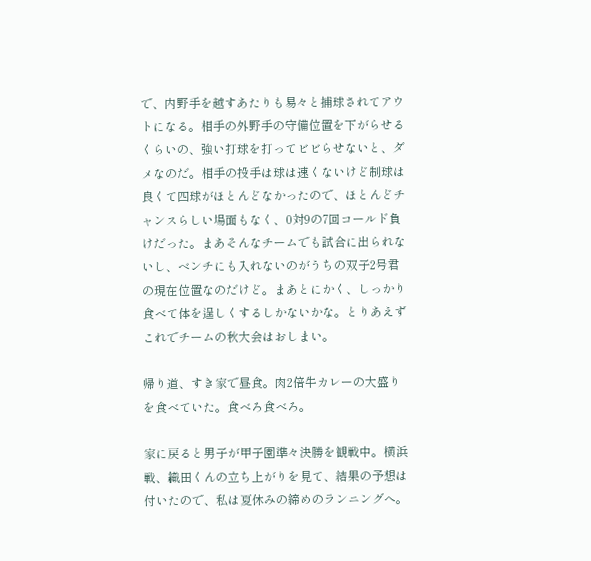で、内野手を越すあたりも易々と捕球されてアウトになる。相手の外野手の守備位置を下がらせるくらいの、強い打球を打ってビビらせないと、ダメなのだ。相手の投手は球は速くないけど制球は良くて四球がほとんどなかったので、ほとんどチャンスらしい場面もなく、0対9の7回コールド負けだった。まあそんなチームでも試合に出られないし、ベンチにも入れないのがうちの双子2号君の現在位置なのだけど。まあとにかく、しっかり食べて体を逞しくするしかないかな。とりあえずこれでチームの秋大会はおしまい。

帰り道、すき家で昼食。肉2倍牛カレーの大盛りを食べていた。食べろ食べろ。

家に戻ると男子が甲子園準々決勝を観戦中。横浜戦、織田くんの立ち上がりを見て、結果の予想は付いたので、私は夏休みの締めのランニングへ。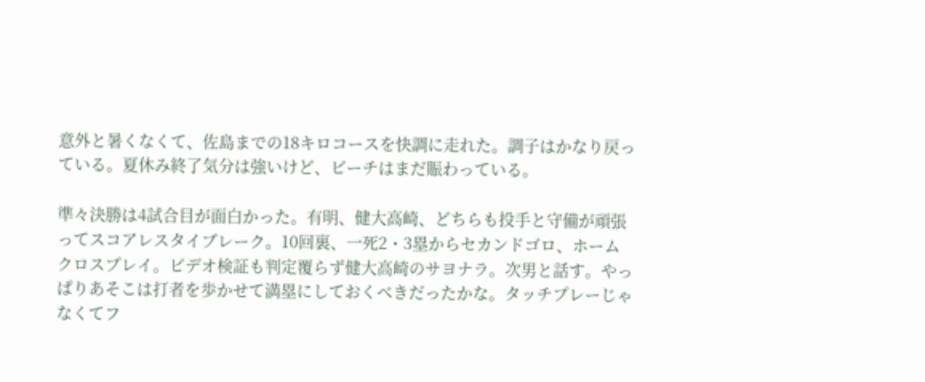意外と暑くなくて、佐島までの18キロコースを快調に走れた。調子はかなり戻っている。夏休み終了気分は強いけど、ビーチはまだ賑わっている。

準々決勝は4試合目が面白かった。有明、健大高崎、どちらも投手と守備が頑張ってスコアレスタイブレーク。10回裏、一死2・3塁からセカンドゴロ、ホームクロスプレイ。ビデオ検証も判定覆らず健大高崎のサヨナラ。次男と話す。やっぱりあそこは打者を歩かせて満塁にしておくべきだったかな。タッチプレーじゃなくてフ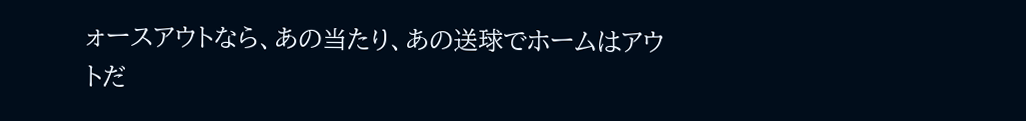ォースアウトなら、あの当たり、あの送球でホームはアウトだ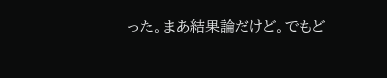った。まあ結果論だけど。でもど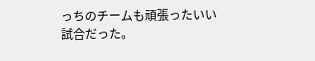っちのチームも頑張ったいい試合だった。